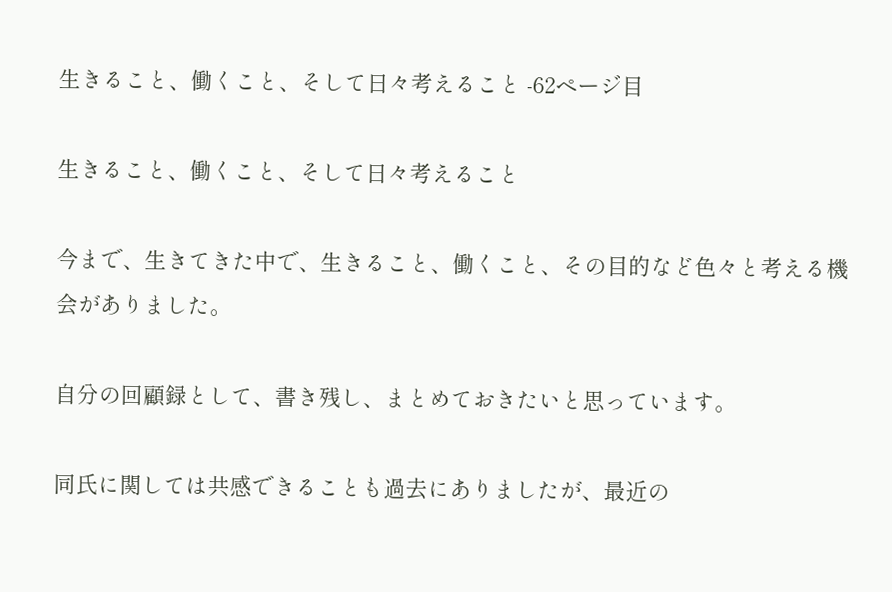生きること、働くこと、そして日々考えること -62ページ目

生きること、働くこと、そして日々考えること

今まで、生きてきた中で、生きること、働くこと、その目的など色々と考える機会がありました。

自分の回顧録として、書き残し、まとめておきたいと思っています。

同氏に関しては共感できることも過去にありましたが、最近の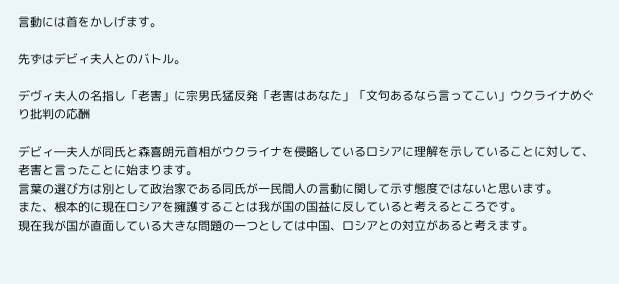言動には首をかしげます。

先ずはデビィ夫人とのバトル。

デヴィ夫人の名指し「老害」に宗男氏猛反発「老害はあなた」「文句あるなら言ってこい」ウクライナめぐり批判の応酬

デビィ―夫人が同氏と森喜朗元首相がウクライナを侵略しているロシアに理解を示していることに対して、老害と言ったことに始まります。
言葉の選び方は別として政治家である同氏が一民間人の言動に関して示す態度ではないと思います。
また、根本的に現在ロシアを擁護することは我が国の国益に反していると考えるところです。
現在我が国が直面している大きな問題の一つとしては中国、ロシアとの対立があると考えます。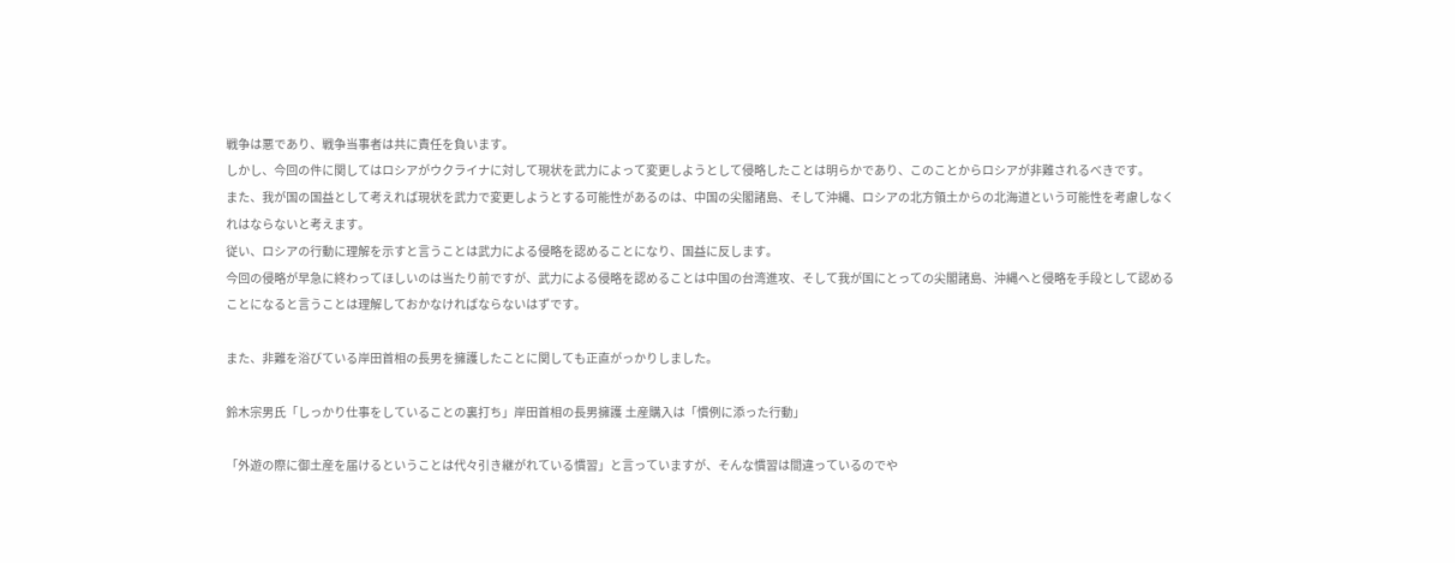戦争は悪であり、戦争当事者は共に責任を負います。
しかし、今回の件に関してはロシアがウクライナに対して現状を武力によって変更しようとして侵略したことは明らかであり、このことからロシアが非難されるべきです。
また、我が国の国益として考えれば現状を武力で変更しようとする可能性があるのは、中国の尖閣諸島、そして沖縄、ロシアの北方領土からの北海道という可能性を考慮しなくれはならないと考えます。
従い、ロシアの行動に理解を示すと言うことは武力による侵略を認めることになり、国益に反します。
今回の侵略が早急に終わってほしいのは当たり前ですが、武力による侵略を認めることは中国の台湾進攻、そして我が国にとっての尖閣諸島、沖縄へと侵略を手段として認めることになると言うことは理解しておかなければならないはずです。

また、非難を浴びている岸田首相の長男を擁護したことに関しても正直がっかりしました。

鈴木宗男氏「しっかり仕事をしていることの裏打ち」岸田首相の長男擁護 土産購入は「慣例に添った行動」

「外遊の際に御土産を届けるということは代々引き継がれている慣習」と言っていますが、そんな慣習は間違っているのでや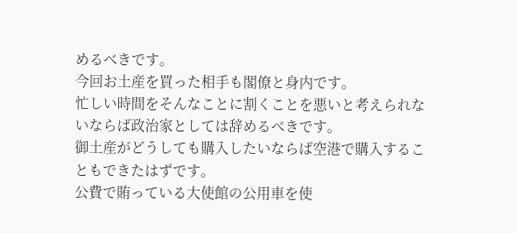めるべきです。
今回お土産を買った相手も閣僚と身内です。
忙しい時間をそんなことに割くことを悪いと考えられないならば政治家としては辞めるべきです。
御土産がどうしても購入したいならば空港で購入することもできたはずです。
公費で賄っている大使館の公用車を使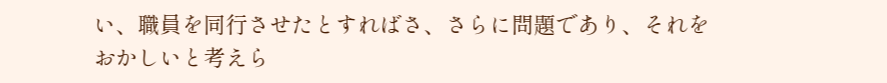い、職員を同行させたとすればさ、さらに問題であり、それをおかしいと考えら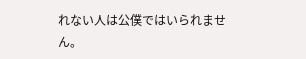れない人は公僕ではいられません。